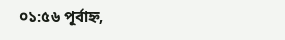০১:৫৬ পূর্বাহ্ন,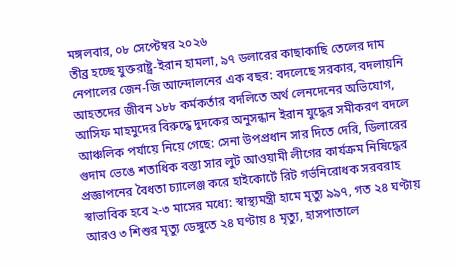মঙ্গলবার, ০৮ সেপ্টেম্বর ২০২৬
তীব্র হচ্ছে যুক্তরাষ্ট্র-ইরান হামলা, ৯৭ ডলারের কাছাকাছি তেলের দাম নেপালের জেন-জি আন্দোলনের এক বছর: বদলেছে সরকার, বদলায়নি আহতদের জীবন ১৮৮ কর্মকর্তার বদলিতে অর্থ লেনদেনের অভিযোগ, আসিফ মাহমুদের বিরুদ্ধে দুদকের অনুসন্ধান ইরান যুদ্ধের সমীকরণ বদলে আঞ্চলিক পর্যায়ে নিয়ে গেছে: সেনা উপপ্রধান সার দিতে দেরি, ডিলারের গুদাম ভেঙে শতাধিক বস্তা সার লুট আওয়ামী লীগের কার্যক্রম নিষিদ্ধের প্রজ্ঞাপনের বৈধতা চ্যালেঞ্জ করে হাইকোর্টে রিট গর্ভনিরোধক সরবরাহ স্বাভাবিক হবে ২-৩ মাসের মধ্যে: স্বাস্থ্যমন্ত্রী হামে মৃত্যু ৯৯৭, গত ২৪ ঘণ্টায় আরও ৩ শিশুর মৃত্যু ডেঙ্গুতে ২৪ ঘণ্টায় ৪ মৃত্যু, হাসপাতালে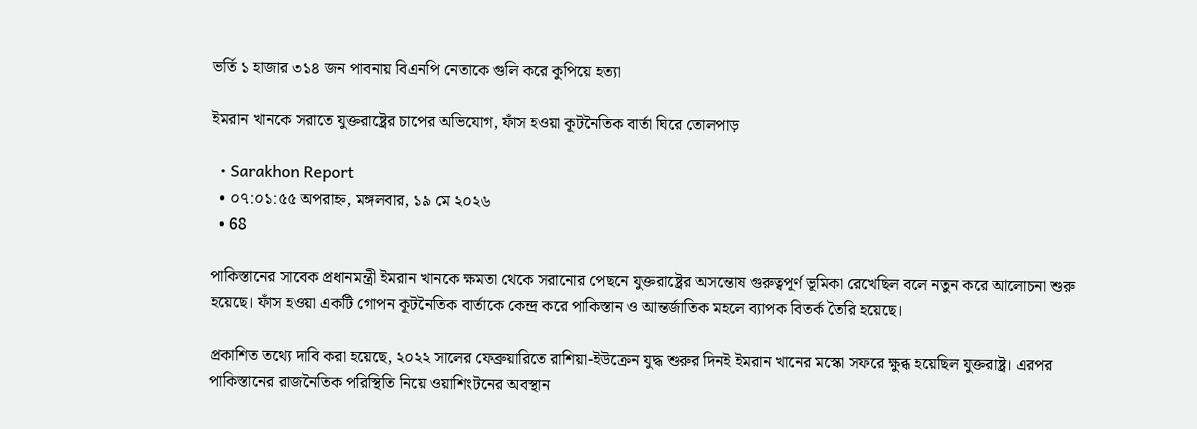ভর্তি ১ হাজার ৩১৪ জন পাবনায় বিএনপি নেতাকে গুলি করে কুপিয়ে হত্যা

ইমরান খানকে সরাতে যুক্তরাষ্ট্রের চাপের অভিযোগ, ফাঁস হওয়া কূটনৈতিক বার্তা ঘিরে তোলপাড়

  • Sarakhon Report
  • ০৭:০১:৫৫ অপরাহ্ন, মঙ্গলবার, ১৯ মে ২০২৬
  • 68

পাকিস্তানের সাবেক প্রধানমন্ত্রী ইমরান খানকে ক্ষমতা থেকে সরানোর পেছনে যুক্তরাষ্ট্রের অসন্তোষ গুরুত্বপূর্ণ ভূমিকা রেখেছিল বলে নতুন করে আলোচনা শুরু হয়েছে। ফাঁস হওয়া একটি গোপন কূটনৈতিক বার্তাকে কেন্দ্র করে পাকিস্তান ও আন্তর্জাতিক মহলে ব্যাপক বিতর্ক তৈরি হয়েছে।

প্রকাশিত তথ্যে দাবি করা হয়েছে, ২০২২ সালের ফেব্রুয়ারিতে রাশিয়া-ইউক্রেন যুদ্ধ শুরুর দিনই ইমরান খানের মস্কো সফরে ক্ষুব্ধ হয়েছিল যুক্তরাষ্ট্র। এরপর পাকিস্তানের রাজনৈতিক পরিস্থিতি নিয়ে ওয়াশিংটনের অবস্থান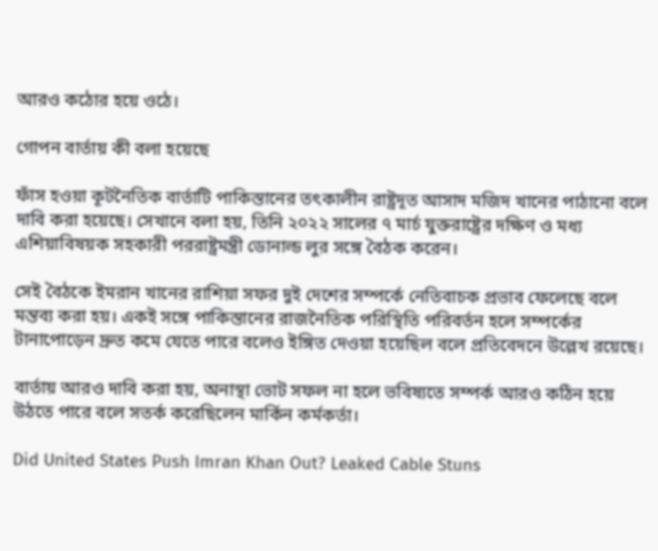আরও কঠোর হয়ে ওঠে।

গোপন বার্তায় কী বলা হয়েছে

ফাঁস হওয়া কূটনৈতিক বার্তাটি পাকিস্তানের তৎকালীন রাষ্ট্রদূত আসাদ মজিদ খানের পাঠানো বলে দাবি করা হয়েছে। সেখানে বলা হয়, তিনি ২০২২ সালের ৭ মার্চ যুক্তরাষ্ট্রের দক্ষিণ ও মধ্য এশিয়াবিষয়ক সহকারী পররাষ্ট্রমন্ত্রী ডোনাল্ড লুর সঙ্গে বৈঠক করেন।

সেই বৈঠকে ইমরান খানের রাশিয়া সফর দুই দেশের সম্পর্কে নেতিবাচক প্রভাব ফেলেছে বলে মন্তব্য করা হয়। একই সঙ্গে পাকিস্তানের রাজনৈতিক পরিস্থিতি পরিবর্তন হলে সম্পর্কের টানাপোড়েন দ্রুত কমে যেতে পারে বলেও ইঙ্গিত দেওয়া হয়েছিল বলে প্রতিবেদনে উল্লেখ রয়েছে।

বার্তায় আরও দাবি করা হয়, অনাস্থা ভোট সফল না হলে ভবিষ্যতে সম্পর্ক আরও কঠিন হয়ে উঠতে পারে বলে সতর্ক করেছিলেন মার্কিন কর্মকর্তা।

Did United States Push Imran Khan Out? Leaked Cable Stuns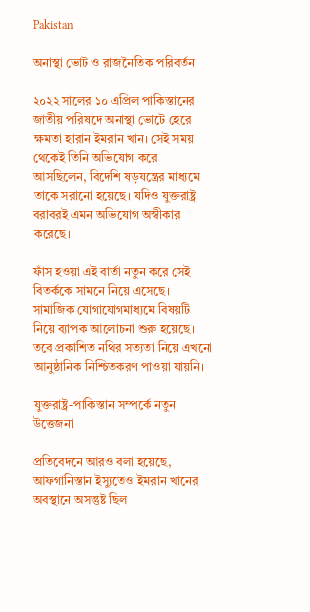Pakistan

অনাস্থা ভোট ও রাজনৈতিক পরিবর্তন

২০২২ সালের ১০ এপ্রিল পাকিস্তানের জাতীয় পরিষদে অনাস্থা ভোটে হেরে ক্ষমতা হারান ইমরান খান। সেই সময় থেকেই তিনি অভিযোগ করে আসছিলেন, বিদেশি ষড়যন্ত্রের মাধ্যমে তাকে সরানো হয়েছে। যদিও যুক্তরাষ্ট্র বরাবরই এমন অভিযোগ অস্বীকার করেছে।

ফাঁস হওয়া এই বার্তা নতুন করে সেই বিতর্ককে সামনে নিয়ে এসেছে। সামাজিক যোগাযোগমাধ্যমে বিষয়টি নিয়ে ব্যাপক আলোচনা শুরু হয়েছে। তবে প্রকাশিত নথির সত্যতা নিয়ে এখনো আনুষ্ঠানিক নিশ্চিতকরণ পাওয়া যায়নি।

যুক্তরাষ্ট্র-পাকিস্তান সম্পর্কে নতুন উত্তেজনা

প্রতিবেদনে আরও বলা হয়েছে, আফগানিস্তান ইস্যুতেও ইমরান খানের অবস্থানে অসন্তুষ্ট ছিল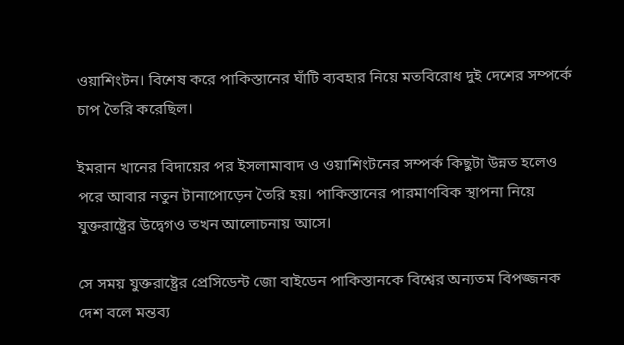ওয়াশিংটন। বিশেষ করে পাকিস্তানের ঘাঁটি ব্যবহার নিয়ে মতবিরোধ দুই দেশের সম্পর্কে চাপ তৈরি করেছিল।

ইমরান খানের বিদায়ের পর ইসলামাবাদ ও ওয়াশিংটনের সম্পর্ক কিছুটা উন্নত হলেও পরে আবার নতুন টানাপোড়েন তৈরি হয়। পাকিস্তানের পারমাণবিক স্থাপনা নিয়ে যুক্তরাষ্ট্রের উদ্বেগও তখন আলোচনায় আসে।

সে সময় যুক্তরাষ্ট্রের প্রেসিডেন্ট জো বাইডেন পাকিস্তানকে বিশ্বের অন্যতম বিপজ্জনক দেশ বলে মন্তব্য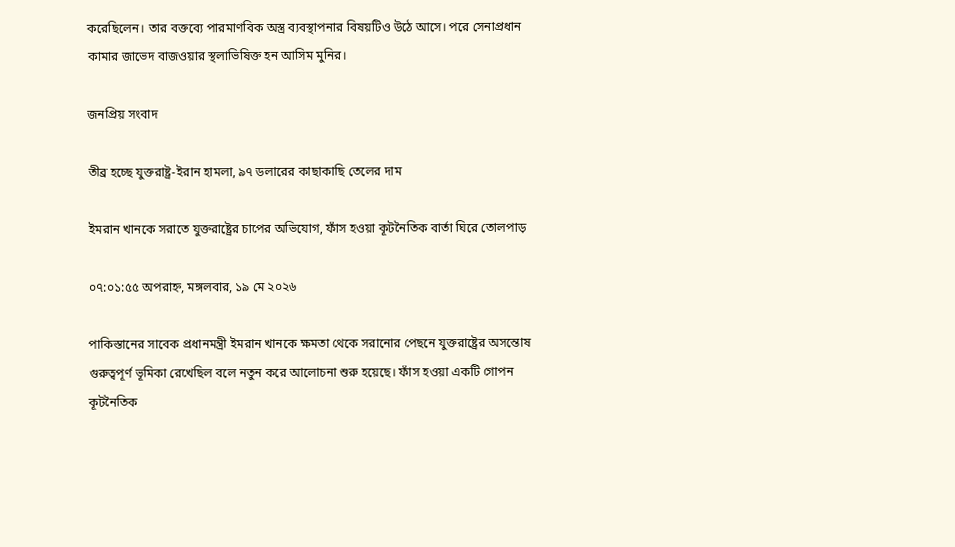করেছিলেন। তার বক্তব্যে পারমাণবিক অস্ত্র ব্যবস্থাপনার বিষয়টিও উঠে আসে। পরে সেনাপ্রধান কামার জাভেদ বাজওয়ার স্থলাভিষিক্ত হন আসিম মুনির।

জনপ্রিয় সংবাদ

তীব্র হচ্ছে যুক্তরাষ্ট্র-ইরান হামলা, ৯৭ ডলারের কাছাকাছি তেলের দাম

ইমরান খানকে সরাতে যুক্তরাষ্ট্রের চাপের অভিযোগ, ফাঁস হওয়া কূটনৈতিক বার্তা ঘিরে তোলপাড়

০৭:০১:৫৫ অপরাহ্ন, মঙ্গলবার, ১৯ মে ২০২৬

পাকিস্তানের সাবেক প্রধানমন্ত্রী ইমরান খানকে ক্ষমতা থেকে সরানোর পেছনে যুক্তরাষ্ট্রের অসন্তোষ গুরুত্বপূর্ণ ভূমিকা রেখেছিল বলে নতুন করে আলোচনা শুরু হয়েছে। ফাঁস হওয়া একটি গোপন কূটনৈতিক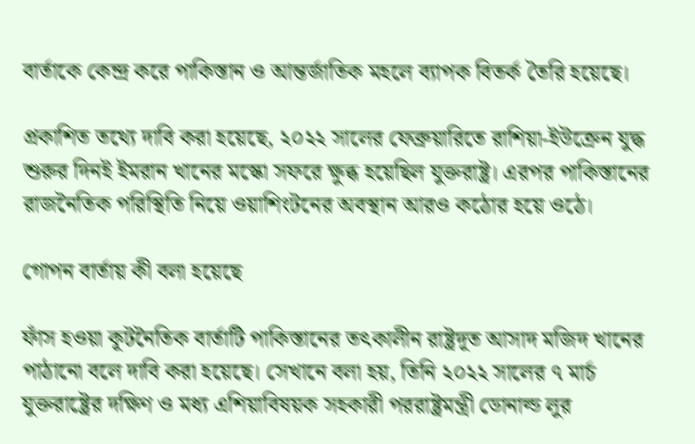বার্তাকে কেন্দ্র করে পাকিস্তান ও আন্তর্জাতিক মহলে ব্যাপক বিতর্ক তৈরি হয়েছে।

প্রকাশিত তথ্যে দাবি করা হয়েছে, ২০২২ সালের ফেব্রুয়ারিতে রাশিয়া-ইউক্রেন যুদ্ধ শুরুর দিনই ইমরান খানের মস্কো সফরে ক্ষুব্ধ হয়েছিল যুক্তরাষ্ট্র। এরপর পাকিস্তানের রাজনৈতিক পরিস্থিতি নিয়ে ওয়াশিংটনের অবস্থান আরও কঠোর হয়ে ওঠে।

গোপন বার্তায় কী বলা হয়েছে

ফাঁস হওয়া কূটনৈতিক বার্তাটি পাকিস্তানের তৎকালীন রাষ্ট্রদূত আসাদ মজিদ খানের পাঠানো বলে দাবি করা হয়েছে। সেখানে বলা হয়, তিনি ২০২২ সালের ৭ মার্চ যুক্তরাষ্ট্রের দক্ষিণ ও মধ্য এশিয়াবিষয়ক সহকারী পররাষ্ট্রমন্ত্রী ডোনাল্ড লুর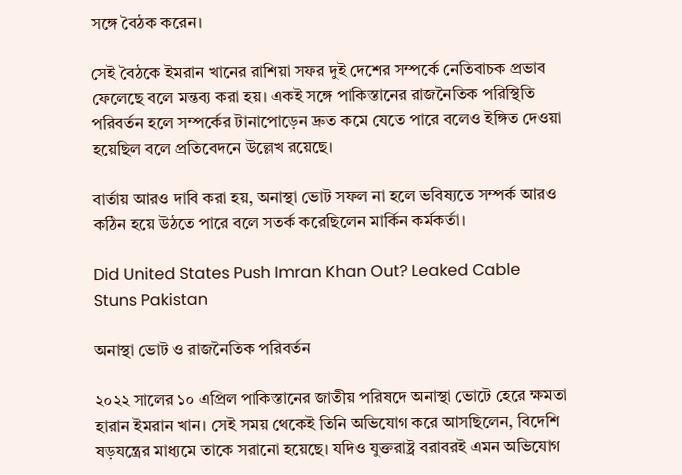সঙ্গে বৈঠক করেন।

সেই বৈঠকে ইমরান খানের রাশিয়া সফর দুই দেশের সম্পর্কে নেতিবাচক প্রভাব ফেলেছে বলে মন্তব্য করা হয়। একই সঙ্গে পাকিস্তানের রাজনৈতিক পরিস্থিতি পরিবর্তন হলে সম্পর্কের টানাপোড়েন দ্রুত কমে যেতে পারে বলেও ইঙ্গিত দেওয়া হয়েছিল বলে প্রতিবেদনে উল্লেখ রয়েছে।

বার্তায় আরও দাবি করা হয়, অনাস্থা ভোট সফল না হলে ভবিষ্যতে সম্পর্ক আরও কঠিন হয়ে উঠতে পারে বলে সতর্ক করেছিলেন মার্কিন কর্মকর্তা।

Did United States Push Imran Khan Out? Leaked Cable Stuns Pakistan

অনাস্থা ভোট ও রাজনৈতিক পরিবর্তন

২০২২ সালের ১০ এপ্রিল পাকিস্তানের জাতীয় পরিষদে অনাস্থা ভোটে হেরে ক্ষমতা হারান ইমরান খান। সেই সময় থেকেই তিনি অভিযোগ করে আসছিলেন, বিদেশি ষড়যন্ত্রের মাধ্যমে তাকে সরানো হয়েছে। যদিও যুক্তরাষ্ট্র বরাবরই এমন অভিযোগ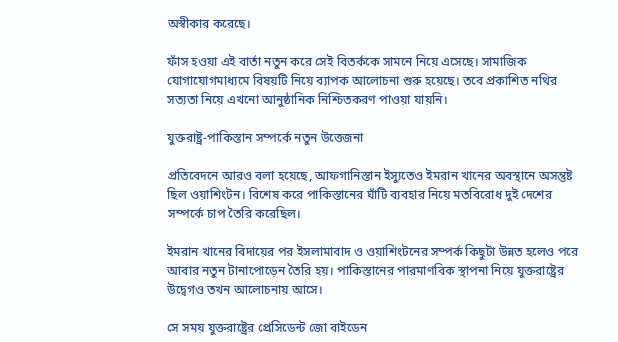অস্বীকার করেছে।

ফাঁস হওয়া এই বার্তা নতুন করে সেই বিতর্ককে সামনে নিয়ে এসেছে। সামাজিক যোগাযোগমাধ্যমে বিষয়টি নিয়ে ব্যাপক আলোচনা শুরু হয়েছে। তবে প্রকাশিত নথির সত্যতা নিয়ে এখনো আনুষ্ঠানিক নিশ্চিতকরণ পাওয়া যায়নি।

যুক্তরাষ্ট্র-পাকিস্তান সম্পর্কে নতুন উত্তেজনা

প্রতিবেদনে আরও বলা হয়েছে, আফগানিস্তান ইস্যুতেও ইমরান খানের অবস্থানে অসন্তুষ্ট ছিল ওয়াশিংটন। বিশেষ করে পাকিস্তানের ঘাঁটি ব্যবহার নিয়ে মতবিরোধ দুই দেশের সম্পর্কে চাপ তৈরি করেছিল।

ইমরান খানের বিদায়ের পর ইসলামাবাদ ও ওয়াশিংটনের সম্পর্ক কিছুটা উন্নত হলেও পরে আবার নতুন টানাপোড়েন তৈরি হয়। পাকিস্তানের পারমাণবিক স্থাপনা নিয়ে যুক্তরাষ্ট্রের উদ্বেগও তখন আলোচনায় আসে।

সে সময় যুক্তরাষ্ট্রের প্রেসিডেন্ট জো বাইডেন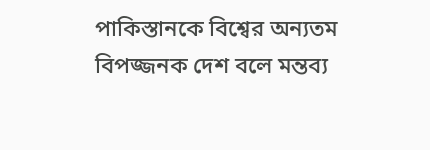পাকিস্তানকে বিশ্বের অন্যতম বিপজ্জনক দেশ বলে মন্তব্য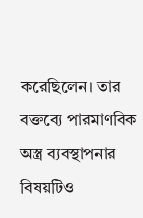করেছিলেন। তার বক্তব্যে পারমাণবিক অস্ত্র ব্যবস্থাপনার বিষয়টিও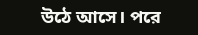উঠে আসে। পরে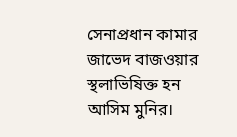সেনাপ্রধান কামার জাভেদ বাজওয়ার স্থলাভিষিক্ত হন আসিম মুনির।